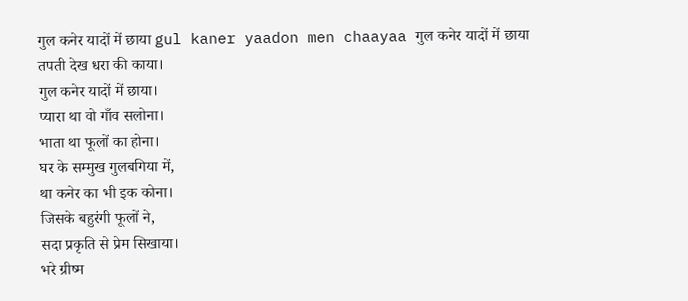गुल कनेर यादों में छाया gul kaner yaadon men chaayaa गुल कनेर यादों में छाया
तपती देख धरा की काया।
गुल कनेर यादों में छाया।
प्यारा था वो गाँव सलोना।
भाता था फूलों का होना।
घर के सम्मुख गुलबगिया में,
था कनेर का भी इक कोना।
जिसके बहुरंगी फूलों ने,
सदा प्रकृति से प्रेम सिखाया।
भरे ग्रीष्म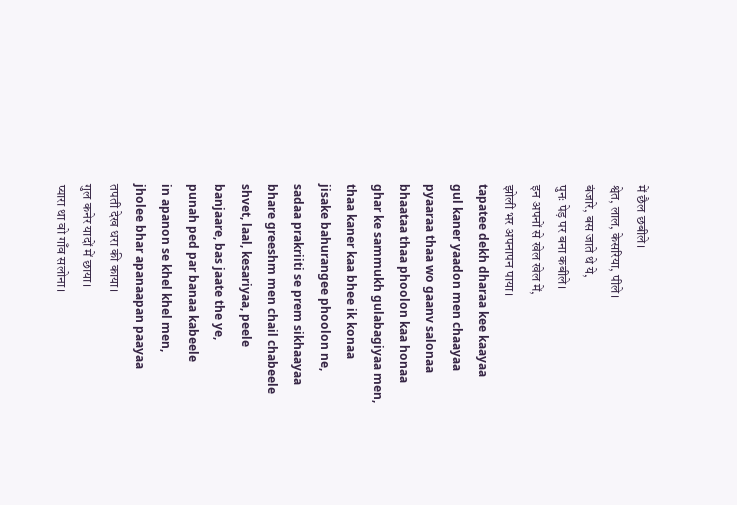में छैल छबीले।
श्वेत, लाल, केसरिया, पीले।
बंजारे, बस जाते थे ये,
पुनः पेड़ पर बना कबीले।
इन अपनों से खेल खेल में,
झोली भर अपनापन पाया।
tapatee dekh dharaa kee kaayaa
gul kaner yaadon men chaayaa
pyaaraa thaa wo gaanv salonaa
bhaataa thaa phoolon kaa honaa
ghar ke sammukh gulabagiyaa men,
thaa kaner kaa bhee ik konaa
jisake bahurangee phoolon ne,
sadaa prakriiti se prem sikhaayaa
bhare greeshm men chail chabeele
shvet, laal, kesariyaa, peele
banjaare, bas jaate the ye,
punah ped par banaa kabeele
in apanon se khel khel men,
jholee bhar apanaapan paayaa
तपती देख धरा की काया।
गुल कनेर यादों में छाया।
प्यारा था वो गाँव सलोना।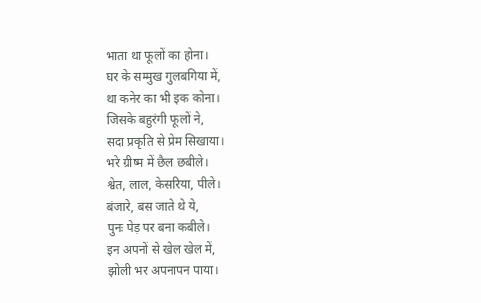भाता था फूलों का होना।
घर के सम्मुख गुलबगिया में,
था कनेर का भी इक कोना।
जिसके बहुरंगी फूलों ने,
सदा प्रकृति से प्रेम सिखाया।
भरे ग्रीष्म में छैल छबीले।
श्वेत, लाल, केसरिया, पीले।
बंजारे, बस जाते थे ये,
पुनः पेड़ पर बना कबीले।
इन अपनों से खेल खेल में,
झोली भर अपनापन पाया।